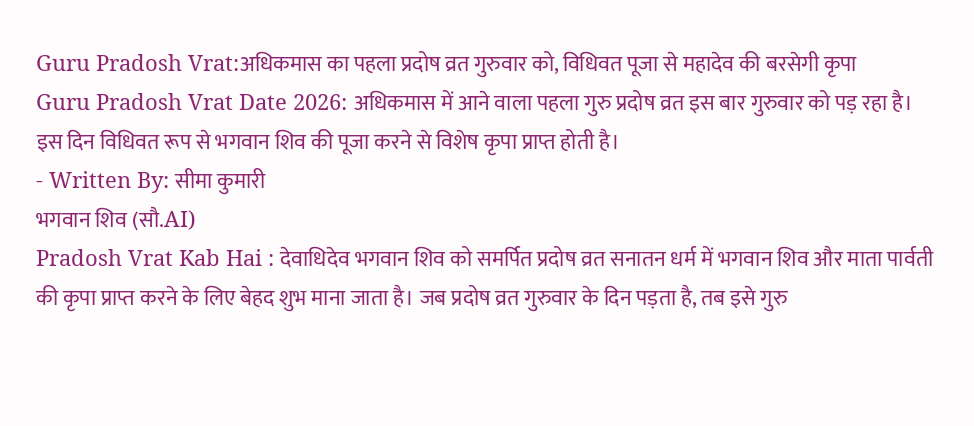Guru Pradosh Vrat:अधिकमास का पहला प्रदोष व्रत गुरुवार को, विधिवत पूजा से महादेव की बरसेगी कृपा
Guru Pradosh Vrat Date 2026: अधिकमास में आने वाला पहला गुरु प्रदोष व्रत इस बार गुरुवार को पड़ रहा है। इस दिन विधिवत रूप से भगवान शिव की पूजा करने से विशेष कृपा प्राप्त होती है।
- Written By: सीमा कुमारी
भगवान शिव (सौ.AI)
Pradosh Vrat Kab Hai : देवाधिदेव भगवान शिव को समर्पित प्रदोष व्रत सनातन धर्म में भगवान शिव और माता पार्वती की कृपा प्राप्त करने के लिए बेहद शुभ माना जाता है। जब प्रदोष व्रत गुरुवार के दिन पड़ता है, तब इसे गुरु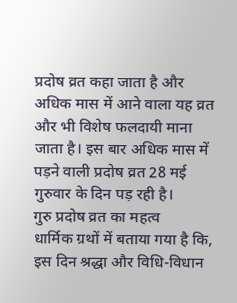प्रदोष व्रत कहा जाता है और अधिक मास में आने वाला यह व्रत और भी विशेष फलदायी माना जाता है। इस बार अधिक मास में पड़ने वाली प्रदोष व्रत 28 मई गुरुवार के दिन पड़ रही है।
गुरु प्रदोष व्रत का महत्व
धार्मिक ग्रथों में बताया गया है कि, इस दिन श्रद्धा और विधि-विधान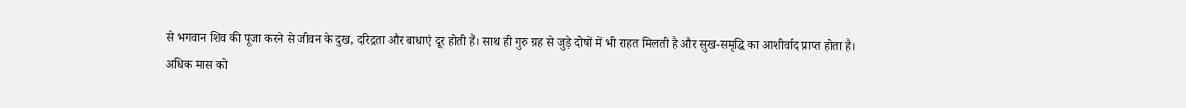से भगवान शिव की पूजा करने से जीवन के दुख, दरिद्रता और बाधाएं दूर होती हैं। साथ ही गुरु ग्रह से जुड़े दोषों में भी राहत मिलती है और सुख-समृद्धि का आशीर्वाद प्राप्त होता है।
अधिक मास को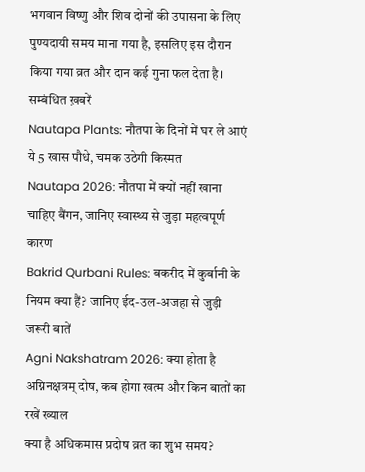भगवान विष्णु और शिव दोनों की उपासना के लिए पुण्यदायी समय माना गया है, इसलिए इस दौरान किया गया व्रत और दान कई गुना फल देता है।
सम्बंधित ख़बरें
Nautapa Plants: नौतपा के दिनों में घर ले आएं ये 5 खास पौधे, चमक उठेगी किस्मत
Nautapa 2026: नौतपा में क्यों नहीं खाना चाहिए बैंगन, जानिए स्वास्थ्य से जुड़ा महत्वपूर्ण कारण
Bakrid Qurbani Rules: बकरीद में कुर्बानी के नियम क्या हैं? जानिए ईद-उल-अजहा से जुड़ी जरूरी बातें
Agni Nakshatram 2026: क्या होता है अग्निनक्षत्रम् दोष, कब होगा खत्म और किन बातों का रखें ख्याल
क्या है अधिकमास प्रदोष व्रत का शुभ समय?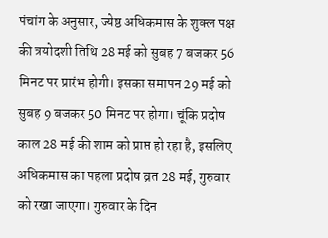पंचांग के अनुसार, ज्येष्ठ अधिकमास के शुक्ल पक्ष की त्रयोदशी तिथि 28 मई को सुबह 7 बजकर 56 मिनट पर प्रारंभ होगी। इसका समापन 29 मई को सुबह 9 बजकर 50 मिनट पर होगा। चूंकि प्रदोष काल 28 मई की शाम को प्राप्त हो रहा है, इसलिए अधिकमास का पहला प्रदोष व्रत 28 मई, गुरुवार को रखा जाएगा। गुरुवार के दिन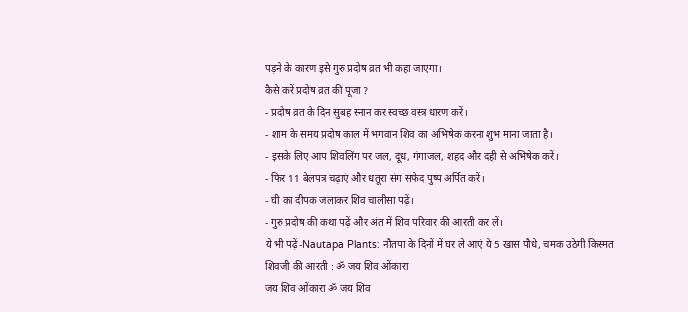पड़ने के कारण इसे गुरु प्रदोष व्रत भी कहा जाएगा।
कैसे करें प्रदोष व्रत की पूजा ?
- प्रदोष व्रत के दिन सुबह स्नान कर स्वच्छ वस्त्र धारण करें।
- शाम के समय प्रदोष काल में भगवान शिव का अभिषेक करना शुभ माना जाता है।
- इसके लिए आप शिवलिंग पर जल, दूध, गंगाजल, शहद और दही से अभिषेक करें।
- फिर 11 बेलपत्र चढ़ाएं और धतूरा संग सफेद पुष्प अर्पित करें।
- घी का दीपक जलाकर शिव चालीसा पढ़ें।
- गुरु प्रदोष की कथा पढ़ें और अंत में शिव परिवार की आरती कर लें।
ये भी पढ़ें-Nautapa Plants: नौतपा के दिनों में घर ले आएं ये 5 खास पौधे, चमक उठेगी किस्मत
शिवजी की आरती : ॐ जय शिव ओंकारा
जय शिव ओंकारा ॐ जय शिव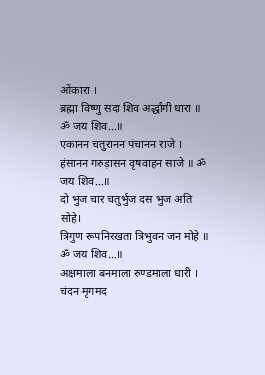ओंकारा ।
ब्रह्मा विष्णु सदा शिव अर्द्धांगी धारा ॥ ॐ जय शिव…॥
एकानन चतुरानन पंचानन राजे ।
हंसानन गरुड़ासन वृषवाहन साजे ॥ ॐ जय शिव…॥
दो भुज चार चतुर्भुज दस भुज अति सोहे।
त्रिगुण रूपनिरखता त्रिभुवन जन मोहे ॥ ॐ जय शिव…॥
अक्षमाला बनमाला रुण्डमाला धारी ।
चंदन मृगमद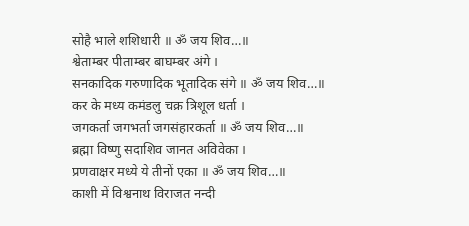सोहै भाले शशिधारी ॥ ॐ जय शिव…॥
श्वेताम्बर पीताम्बर बाघम्बर अंगे ।
सनकादिक गरुणादिक भूतादिक संगे ॥ ॐ जय शिव…॥
कर के मध्य कमंडलु चक्र त्रिशूल धर्ता ।
जगकर्ता जगभर्ता जगसंहारकर्ता ॥ ॐ जय शिव…॥
ब्रह्मा विष्णु सदाशिव जानत अविवेका ।
प्रणवाक्षर मध्ये ये तीनों एका ॥ ॐ जय शिव…॥
काशी में विश्वनाथ विराजत नन्दी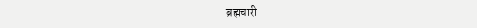ब्रह्मचारी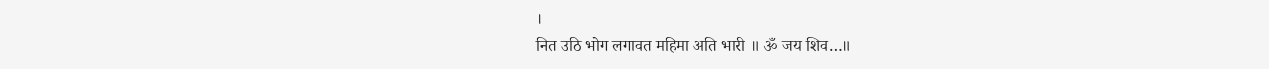।
नित उठि भोग लगावत महिमा अति भारी ॥ ॐ जय शिव…॥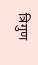त्रिगुण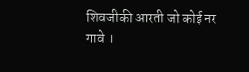शिवजीकी आरती जो कोई नर गावे ।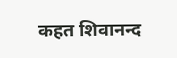कहत शिवानन्द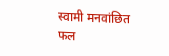स्वामी मनवांछित फल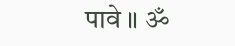पावे ॥ ॐ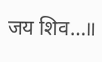जय शिव…॥